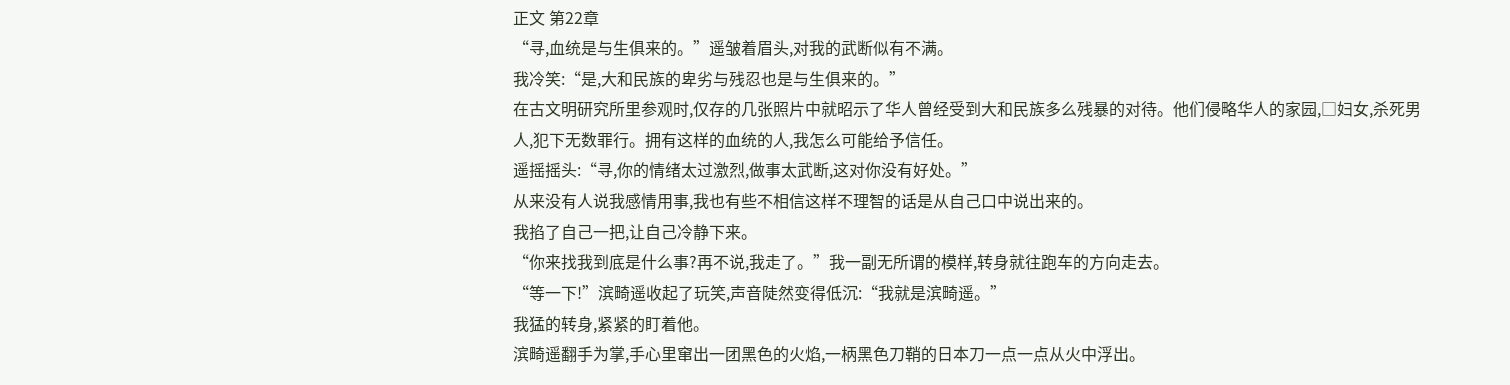正文 第22章
“寻,血统是与生俱来的。”遥皱着眉头,对我的武断似有不满。
我冷笑:“是,大和民族的卑劣与残忍也是与生俱来的。”
在古文明研究所里参观时,仅存的几张照片中就昭示了华人曾经受到大和民族多么残暴的对待。他们侵略华人的家园,□妇女,杀死男人,犯下无数罪行。拥有这样的血统的人,我怎么可能给予信任。
遥摇摇头:“寻,你的情绪太过激烈,做事太武断,这对你没有好处。”
从来没有人说我感情用事,我也有些不相信这样不理智的话是从自己口中说出来的。
我掐了自己一把,让自己冷静下来。
“你来找我到底是什么事?再不说,我走了。”我一副无所谓的模样,转身就往跑车的方向走去。
“等一下!”滨畸遥收起了玩笑,声音陡然变得低沉:“我就是滨畸遥。”
我猛的转身,紧紧的盯着他。
滨畸遥翻手为掌,手心里窜出一团黑色的火焰,一柄黑色刀鞘的日本刀一点一点从火中浮出。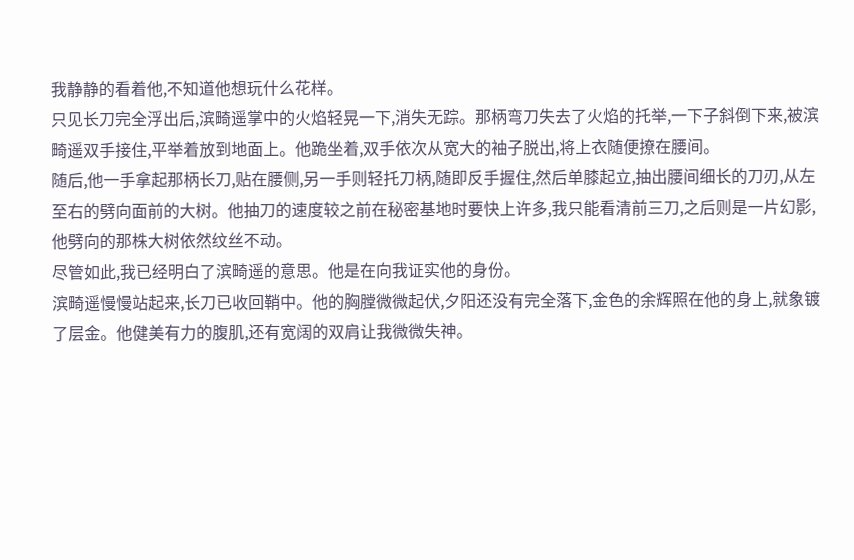我静静的看着他,不知道他想玩什么花样。
只见长刀完全浮出后,滨畸遥掌中的火焰轻晃一下,消失无踪。那柄弯刀失去了火焰的托举,一下子斜倒下来,被滨畸遥双手接住,平举着放到地面上。他跪坐着,双手依次从宽大的袖子脱出,将上衣随便撩在腰间。
随后,他一手拿起那柄长刀,贴在腰侧,另一手则轻托刀柄,随即反手握住,然后单膝起立,抽出腰间细长的刀刃,从左至右的劈向面前的大树。他抽刀的速度较之前在秘密基地时要快上许多,我只能看清前三刀,之后则是一片幻影,他劈向的那株大树依然纹丝不动。
尽管如此,我已经明白了滨畸遥的意思。他是在向我证实他的身份。
滨畸遥慢慢站起来,长刀已收回鞘中。他的胸膛微微起伏,夕阳还没有完全落下,金色的余辉照在他的身上,就象镀了层金。他健美有力的腹肌,还有宽阔的双肩让我微微失神。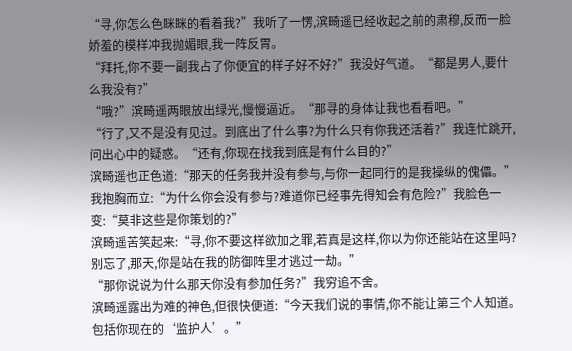“寻,你怎么色眯眯的看着我?”我听了一愣,滨畸遥已经收起之前的肃穆,反而一脸娇羞的模样冲我抛媚眼,我一阵反胃。
“拜托,你不要一副我占了你便宜的样子好不好?”我没好气道。“都是男人,要什么我没有?”
“哦?”滨畸遥两眼放出绿光,慢慢逼近。“那寻的身体让我也看看吧。”
“行了,又不是没有见过。到底出了什么事?为什么只有你我还活着?”我连忙跳开,问出心中的疑惑。“还有,你现在找我到底是有什么目的?”
滨畸遥也正色道:“那天的任务我并没有参与,与你一起同行的是我操纵的傀儡。”
我抱胸而立:“为什么你会没有参与?难道你已经事先得知会有危险?”我脸色一变:“莫非这些是你策划的?”
滨畸遥苦笑起来:“寻,你不要这样欲加之罪,若真是这样,你以为你还能站在这里吗?别忘了,那天,你是站在我的防御阵里才逃过一劫。”
“那你说说为什么那天你没有参加任务?”我穷追不舍。
滨畸遥露出为难的神色,但很快便道:“今天我们说的事情,你不能让第三个人知道。包括你现在的‘监护人’。”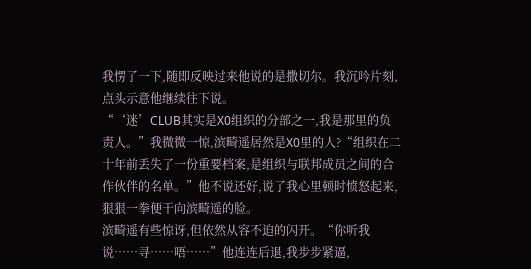我愣了一下,随即反映过来他说的是撒切尔。我沉吟片刻,点头示意他继续往下说。
“‘迷’CLUB其实是X0组织的分部之一,我是那里的负责人。”我微微一惊,滨畸遥居然是X0里的人?“组织在二十年前丢失了一份重要档案,是组织与联邦成员之间的合作伙伴的名单。”他不说还好,说了我心里顿时愤怒起来,狠狠一拳便干向滨畸遥的脸。
滨畸遥有些惊讶,但依然从容不迫的闪开。“你听我说……寻……唔……”他连连后退,我步步紧逼,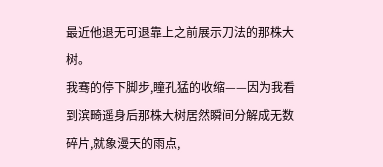最近他退无可退靠上之前展示刀法的那株大树。
我骞的停下脚步,瞳孔猛的收缩——因为我看到滨畸遥身后那株大树居然瞬间分解成无数碎片,就象漫天的雨点,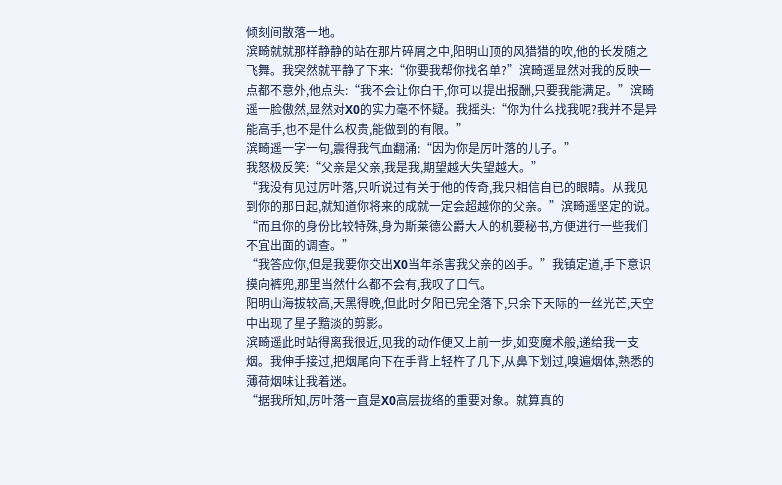倾刻间散落一地。
滨畸就就那样静静的站在那片碎屑之中,阳明山顶的风猎猎的吹,他的长发随之飞舞。我突然就平静了下来:“你要我帮你找名单?”滨畸遥显然对我的反映一点都不意外,他点头:“我不会让你白干,你可以提出报酬,只要我能满足。”滨畸遥一脸傲然,显然对X0的实力毫不怀疑。我摇头:“你为什么找我呢?我并不是异能高手,也不是什么权贵,能做到的有限。”
滨畸遥一字一句,震得我气血翻涌:“因为你是厉叶落的儿子。”
我怒极反笑:“父亲是父亲,我是我,期望越大失望越大。”
“我没有见过厉叶落,只听说过有关于他的传奇,我只相信自已的眼睛。从我见到你的那日起,就知道你将来的成就一定会超越你的父亲。”滨畸遥坚定的说。“而且你的身份比较特殊,身为斯莱德公爵大人的机要秘书,方便进行一些我们不宜出面的调查。”
“我答应你,但是我要你交出X0当年杀害我父亲的凶手。”我镇定道,手下意识摸向裤兜,那里当然什么都不会有,我叹了口气。
阳明山海拔较高,天黑得晚,但此时夕阳已完全落下,只余下天际的一丝光芒,天空中出现了星子黯淡的剪影。
滨畸遥此时站得离我很近,见我的动作便又上前一步,如变魔术般,递给我一支烟。我伸手接过,把烟尾向下在手背上轻杵了几下,从鼻下划过,嗅遍烟体,熟悉的薄荷烟味让我着迷。
“据我所知,厉叶落一直是X0高层拢络的重要对象。就算真的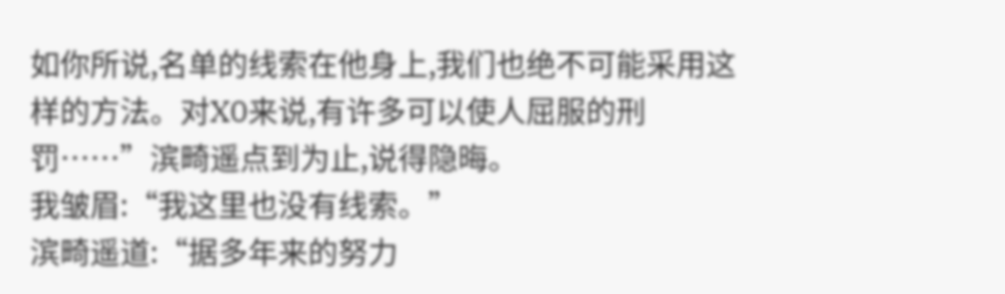如你所说,名单的线索在他身上,我们也绝不可能采用这样的方法。对X0来说,有许多可以使人屈服的刑罚……”滨畸遥点到为止,说得隐晦。
我皱眉:“我这里也没有线索。”
滨畸遥道:“据多年来的努力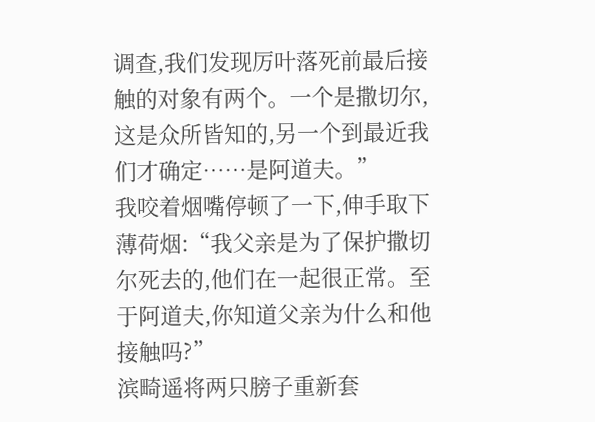调查,我们发现厉叶落死前最后接触的对象有两个。一个是撒切尔,这是众所皆知的,另一个到最近我们才确定……是阿道夫。”
我咬着烟嘴停顿了一下,伸手取下薄荷烟:“我父亲是为了保护撒切尔死去的,他们在一起很正常。至于阿道夫,你知道父亲为什么和他接触吗?”
滨畸遥将两只膀子重新套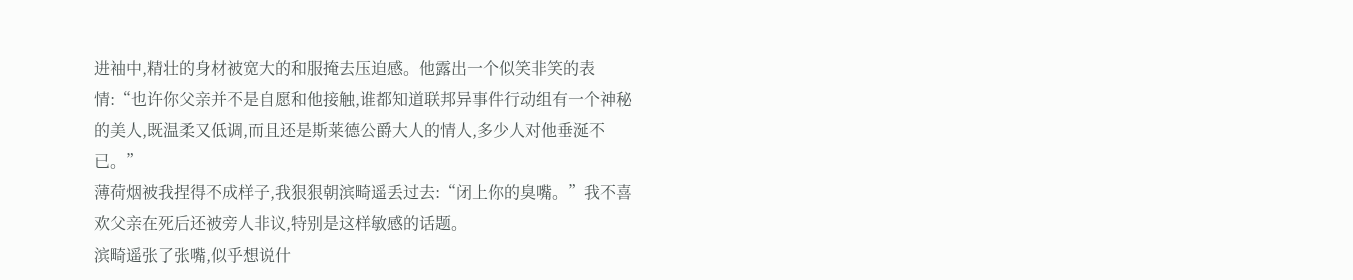进袖中,精壮的身材被宽大的和服掩去压迫感。他露出一个似笑非笑的表情:“也许你父亲并不是自愿和他接触,谁都知道联邦异事件行动组有一个神秘的美人,既温柔又低调,而且还是斯莱德公爵大人的情人,多少人对他垂涎不已。”
薄荷烟被我捏得不成样子,我狠狠朝滨畸遥丢过去:“闭上你的臭嘴。”我不喜欢父亲在死后还被旁人非议,特别是这样敏感的话题。
滨畸遥张了张嘴,似乎想说什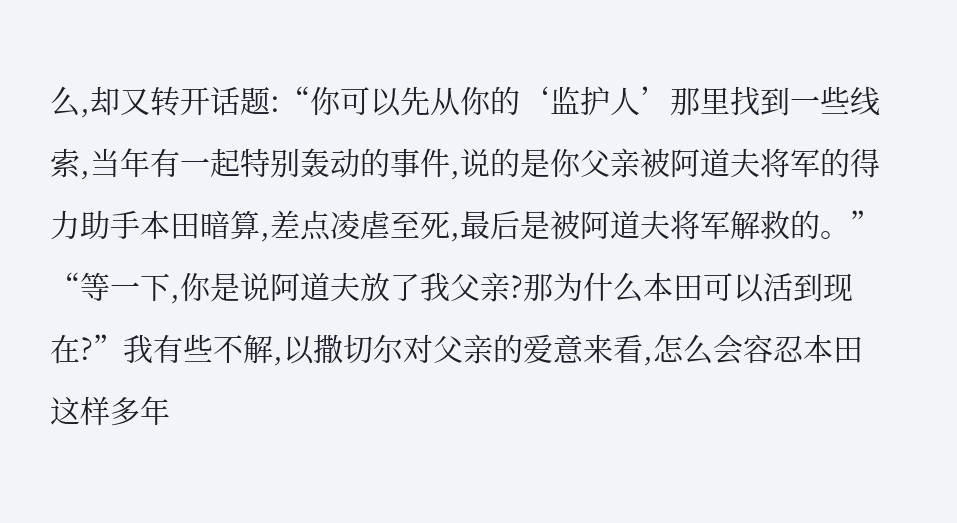么,却又转开话题:“你可以先从你的‘监护人’那里找到一些线索,当年有一起特别轰动的事件,说的是你父亲被阿道夫将军的得力助手本田暗算,差点凌虐至死,最后是被阿道夫将军解救的。”
“等一下,你是说阿道夫放了我父亲?那为什么本田可以活到现在?”我有些不解,以撒切尔对父亲的爱意来看,怎么会容忍本田这样多年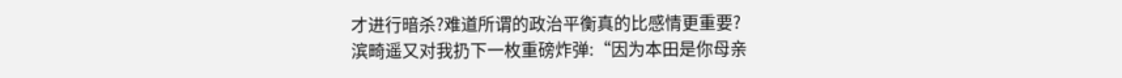才进行暗杀?难道所谓的政治平衡真的比感情更重要?
滨畸遥又对我扔下一枚重磅炸弹:“因为本田是你母亲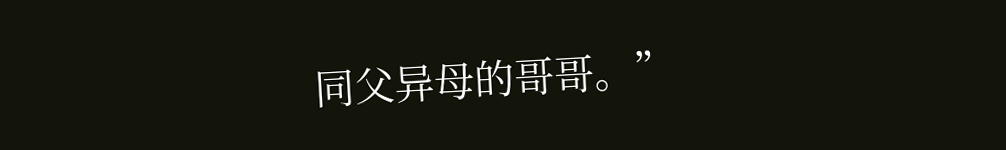同父异母的哥哥。”